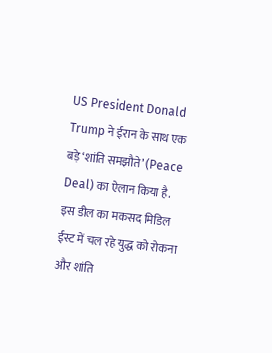US President Donald Trump ने ईरान के साथ एक बड़े ‘शांति समझौते’ (Peace Deal) का ऐलान किया है. इस डील का मकसद मिडिल ईस्ट में चल रहे युद्ध को रोकना और शांति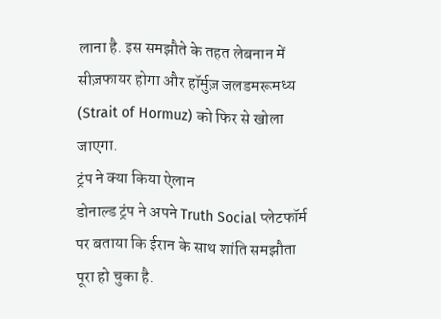लाना है. इस समझौते के तहत लेबनान में सीज़फायर होगा और हॉर्मुज़ जलडमरूमध्य (Strait of Hormuz) को फिर से खोला जाएगा.
ट्रंप ने क्या किया ऐलान
डोनाल्ड ट्रंप ने अपने Truth Social प्लेटफॉर्म पर बताया कि ईरान के साथ शांति समझौता पूरा हो चुका है.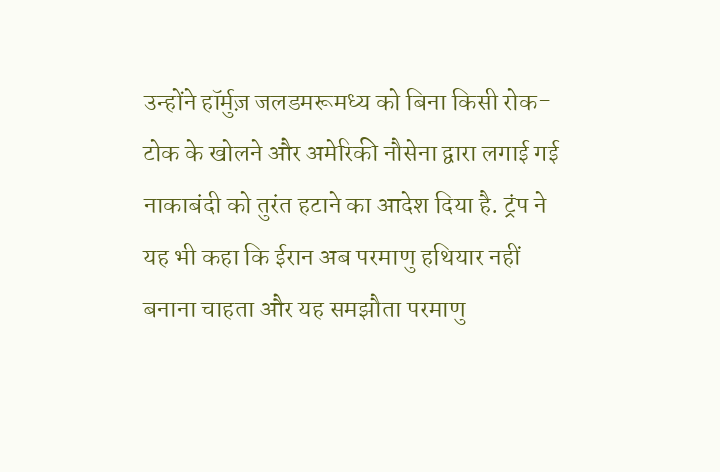उन्होंने हॉर्मुज़ जलडमरूमध्य को बिना किसी रोक-टोक के खोलने और अमेरिकी नौसेना द्वारा लगाई गई नाकाबंदी को तुरंत हटाने का आदेश दिया है. ट्रंप ने यह भी कहा कि ईरान अब परमाणु हथियार नहीं बनाना चाहता और यह समझौता परमाणु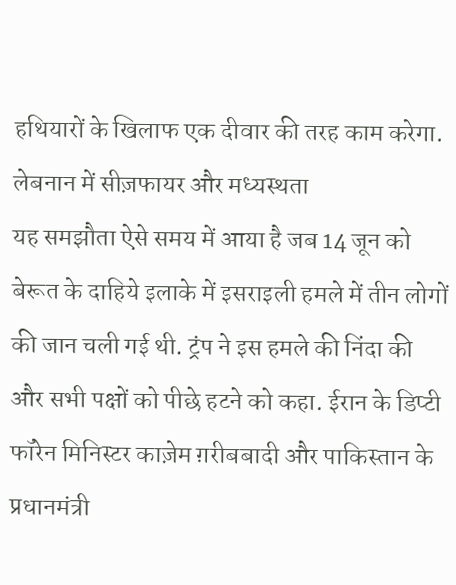हथियारों के खिलाफ एक दीवार की तरह काम करेगा.
लेबनान में सीज़फायर और मध्यस्थता
यह समझौता ऐसे समय में आया है जब 14 जून को बेरूत के दाहिये इलाके में इसराइली हमले में तीन लोगों की जान चली गई थी. ट्रंप ने इस हमले की निंदा की और सभी पक्षों को पीछे हटने को कहा. ईरान के डिप्टी फॉरेन मिनिस्टर काज़ेम ग़रीबबादी और पाकिस्तान के प्रधानमंत्री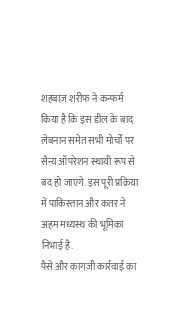शहबाज़ शरीफ ने कन्फर्म किया है कि इस डील के बाद लेबनान समेत सभी मोर्चों पर सैन्य ऑपरेशन स्थायी रूप से बंद हो जाएंगे. इस पूरी प्रक्रिया में पाकिस्तान और कतर ने अहम मध्यस्थ की भूमिका निभाई है.
पैसे और कागज़ी कार्रवाई का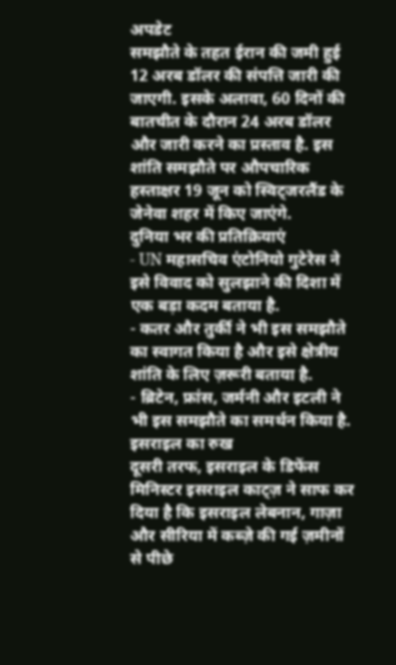अपडेट
समझौते के तहत ईरान की जमी हुई 12 अरब डॉलर की संपत्ति जारी की जाएगी. इसके अलावा, 60 दिनों की बातचीत के दौरान 24 अरब डॉलर और जारी करने का प्रस्ताव है. इस शांति समझौते पर औपचारिक हस्ताक्षर 19 जून को स्विट्जरलैंड के जेनेवा शहर में किए जाएंगे.
दुनिया भर की प्रतिक्रियाएं
- UN महासचिव एंटोनियो गुटेरेस ने इसे विवाद को सुलझाने की दिशा में एक बड़ा कदम बताया है.
- कतर और तुर्की ने भी इस समझौते का स्वागत किया है और इसे क्षेत्रीय शांति के लिए ज़रूरी बताया है.
- ब्रिटेन, फ्रांस, जर्मनी और इटली ने भी इस समझौते का समर्थन किया है.
इसराइल का रुख
दूसरी तरफ, इसराइल के डिफेंस मिनिस्टर इसराइल काट्ज़ ने साफ कर दिया है कि इसराइल लेबनान, गाज़ा और सीरिया में कब्ज़े की गई ज़मीनों से पीछे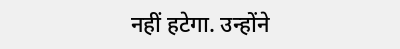नहीं हटेगा. उन्होंने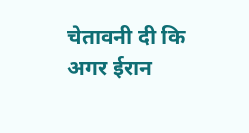चेतावनी दी कि अगर ईरान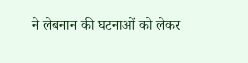ने लेबनान की घटनाओं को लेकर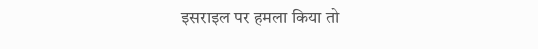इसराइल पर हमला किया तो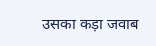उसका कड़ा जवाब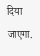दिया जाएगा.